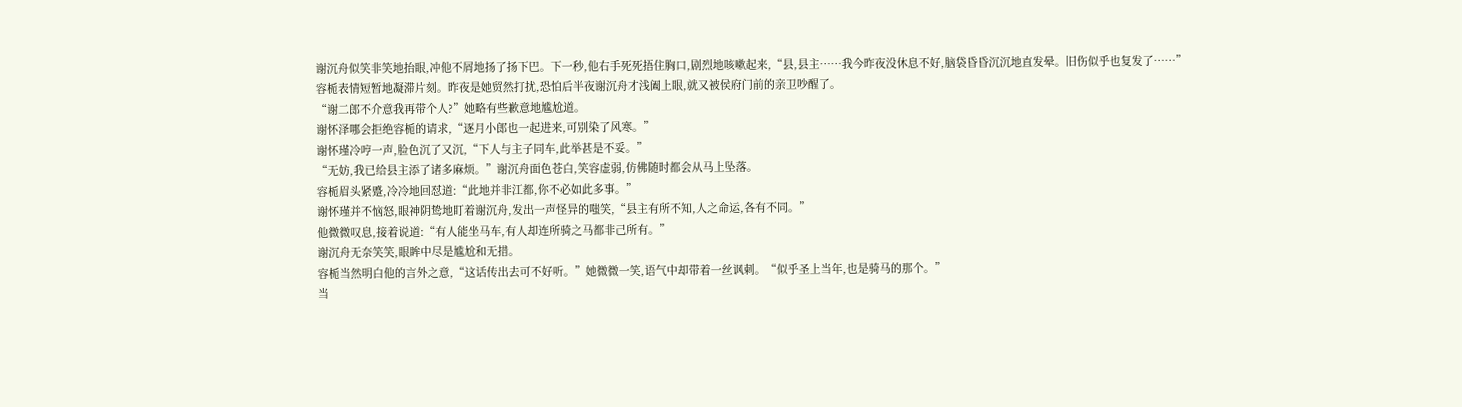谢沉舟似笑非笑地抬眼,冲他不屑地扬了扬下巴。下一秒,他右手死死捂住胸口,剧烈地咳嗽起来,“县,县主……我今昨夜没休息不好,脑袋昏昏沉沉地直发晕。旧伤似乎也复发了……”
容栀表情短暂地凝滞片刻。昨夜是她贸然打扰,恐怕后半夜谢沉舟才浅阖上眼,就又被侯府门前的亲卫吵醒了。
“谢二郎不介意我再带个人?”她略有些歉意地尴尬道。
谢怀泽哪会拒绝容栀的请求,“逐月小郎也一起进来,可别染了风寒。”
谢怀瑾冷哼一声,脸色沉了又沉,“下人与主子同车,此举甚是不妥。”
“无妨,我已给县主添了诸多麻烦。”谢沉舟面色苍白,笑容虚弱,仿佛随时都会从马上坠落。
容栀眉头紧蹙,冷冷地回怼道:“此地并非江都,你不必如此多事。”
谢怀瑾并不恼怒,眼神阴鸷地盯着谢沉舟,发出一声怪异的嗤笑,“县主有所不知,人之命运,各有不同。”
他微微叹息,接着说道:“有人能坐马车,有人却连所骑之马都非己所有。”
谢沉舟无奈笑笑,眼眸中尽是尴尬和无措。
容栀当然明白他的言外之意,“这话传出去可不好听。”她微微一笑,语气中却带着一丝讽刺。“似乎圣上当年,也是骑马的那个。”
当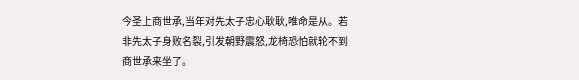今圣上商世承,当年对先太子忠心耿耿,唯命是从。若非先太子身败名裂,引发朝野震怒,龙椅恐怕就轮不到商世承来坐了。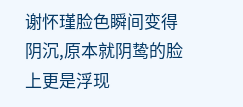谢怀瑾脸色瞬间变得阴沉,原本就阴鸷的脸上更是浮现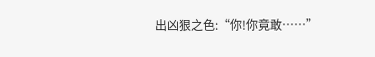出凶狠之色:“你!你竟敢……”